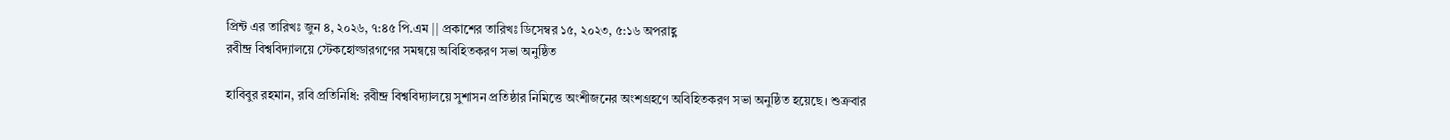প্রিন্ট এর তারিখঃ জুন ৪, ২০২৬, ৭:৪৫ পি.এম || প্রকাশের তারিখঃ ডিসেম্বর ১৫, ২০২৩, ৫:১৬ অপরাহ্ণ
রবীন্দ্র বিশ্ববিদ্যালয়ে স্টেকহোল্ডারগণের সমন্বয়ে অবিহিতকরণ সভা অনুষ্ঠিত

হাবিবুর রহমান, রবি প্রতিনিধি: রবীন্দ্র বিশ্ববিদ্যালয়ে সুশাসন প্রতিষ্ঠার নিমিত্তে অংশীজনের অংশগ্রহণে অবিহিতকরণ সভা অনুষ্ঠিত হয়েছে। শুক্রবার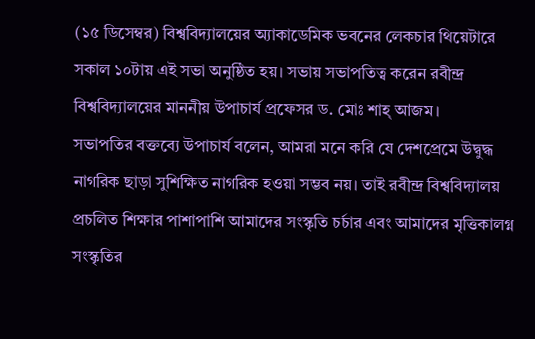(১৫ ডিসেম্বর) বিশ্ববিদ্যালয়ের অ্যাকাডেমিক ভবনের লেকচার থিয়েটারে সকাল ১০টায় এই সভা অনুষ্ঠিত হয়। সভায় সভাপতিত্ব করেন রবীন্দ্র বিশ্ববিদ্যালয়ের মাননীয় উপাচার্য প্রফেসর ড. মোঃ শাহ্ আজম।
সভাপতির বক্তব্যে উপাচার্য বলেন, আমরা মনে করি যে দেশপ্রেমে উদ্বুদ্ধ নাগরিক ছাড়া সুশিক্ষিত নাগরিক হওয়া সম্ভব নয়। তাই রবীন্দ্র বিশ্ববিদ্যালয় প্রচলিত শিক্ষার পাশাপাশি আমাদের সংস্কৃতি চর্চার এবং আমাদের মৃত্তিকালগ্ন সংস্কৃতির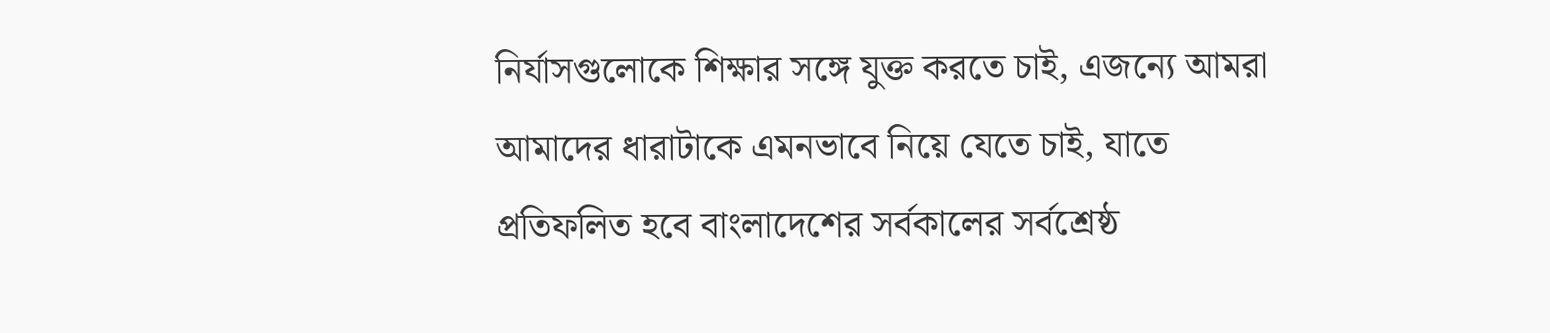নির্যাসগুলোকে শিক্ষার সঙ্গে যুক্ত করতে চাই, এজন্যে আমরা আমাদের ধারাটাকে এমনভাবে নিয়ে যেতে চাই, যাতে প্রতিফলিত হবে বাংলাদেশের সর্বকালের সর্বশ্রেষ্ঠ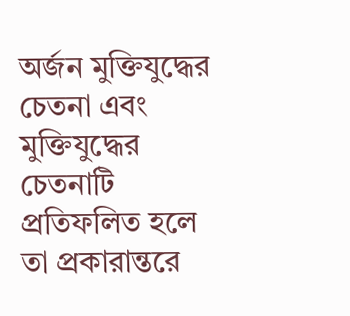অর্জন মুক্তিযুদ্ধের চেতনা এবং মুক্তিযুদ্ধের চেতনাটি প্রতিফলিত হলে তা প্রকারান্তরে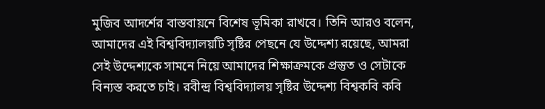মুজিব আদর্শের বাস্তবায়নে বিশেষ ভূমিকা রাখবে। তিনি আরও বলেন, আমাদের এই বিশ্ববিদ্যালয়টি সৃষ্টির পেছনে যে উদ্দেশ্য রয়েছে, আমরা সেই উদ্দেশ্যকে সামনে নিয়ে আমাদের শিক্ষাক্রমকে প্রস্তুত ও সেটাকে বিন্যস্ত করতে চাই। রবীন্দ্র বিশ্ববিদ্যালয় সৃষ্টির উদ্দেশ্য বিশ্বকবি কবি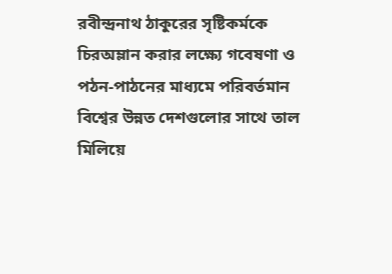রবীন্দ্রনাথ ঠাকুরের সৃষ্টিকর্মকে চিরঅম্লান করার লক্ষ্যে গবেষণা ও পঠন-পাঠনের মাধ্যমে পরিবর্তমান বিশ্বের উন্নত দেশগুলোর সাথে তাল মিলিয়ে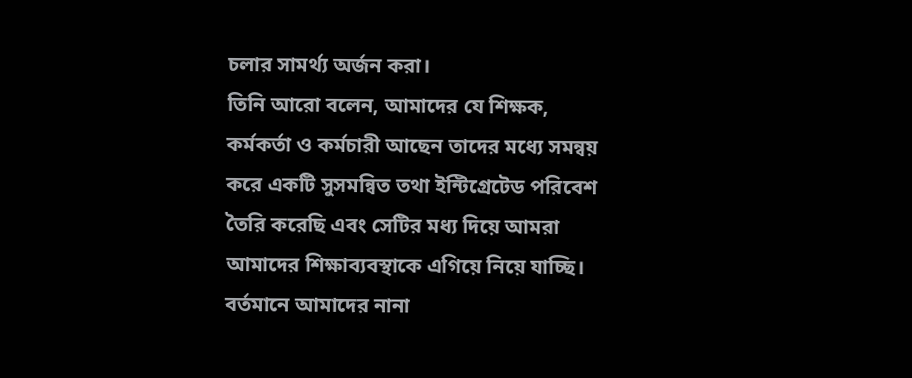চলার সামর্থ্য অর্জন করা।
তিনি আরো বলেন, আমাদের যে শিক্ষক, কর্মকর্তা ও কর্মচারী আছেন তাদের মধ্যে সমন্বয় করে একটি সুসমন্বিত তথা ইন্টিগ্রেটেড পরিবেশ তৈরি করেছি এবং সেটির মধ্য দিয়ে আমরা আমাদের শিক্ষাব্যবস্থাকে এগিয়ে নিয়ে যাচ্ছি। বর্তমানে আমাদের নানা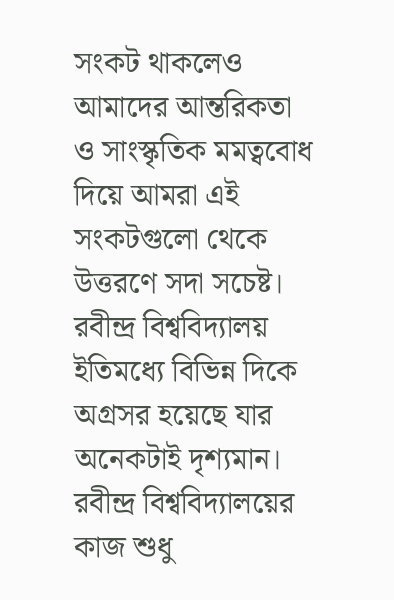সংকট থাকলেও আমাদের আন্তরিকতা ও সাংস্কৃতিক মমত্ববোধ দিয়ে আমরা এই সংকটগুলো থেকে উত্তরণে সদা সচেষ্ট। রবীন্দ্র বিশ্ববিদ্যালয় ইতিমধ্যে বিভিন্ন দিকে অগ্রসর হয়েছে যার অনেকটাই দৃশ্যমান।
রবীন্দ্র বিশ্ববিদ্যালয়ের কাজ শুধু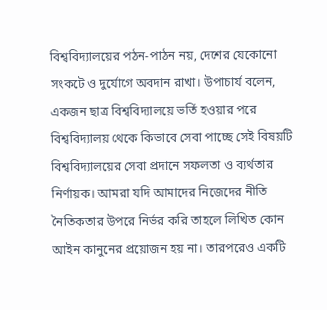বিশ্ববিদ্যালয়ের পঠন-পাঠন নয়, দেশের যেকোনো সংকটে ও দুর্যোগে অবদান রাখা। উপাচার্য বলেন, একজন ছাত্র বিশ্ববিদ্যালয়ে ভর্তি হওয়ার পরে বিশ্ববিদ্যালয় থেকে কিভাবে সেবা পাচ্ছে সেই বিষয়টি বিশ্ববিদ্যালয়ের সেবা প্রদানে সফলতা ও ব্যর্থতার নির্ণায়ক। আমরা যদি আমাদের নিজেদের নীতি নৈতিকতার উপরে নির্ভর করি তাহলে লিখিত কোন আইন কানুনের প্রয়োজন হয় না। তারপরেও একটি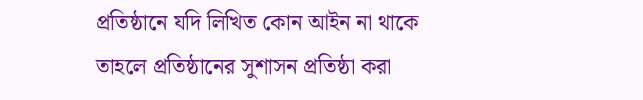প্রতিষ্ঠানে যদি লিখিত কোন আইন না থাকে তাহলে প্রতিষ্ঠানের সুশাসন প্রতিষ্ঠা করা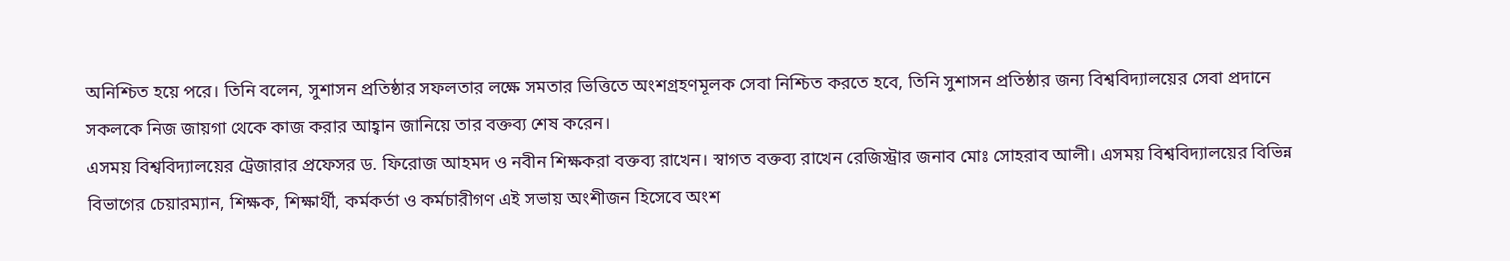অনিশ্চিত হয়ে পরে। তিনি বলেন, সুশাসন প্রতিষ্ঠার সফলতার লক্ষে সমতার ভিত্তিতে অংশগ্রহণমূলক সেবা নিশ্চিত করতে হবে, তিনি সুশাসন প্রতিষ্ঠার জন্য বিশ্ববিদ্যালয়ের সেবা প্রদানে সকলকে নিজ জায়গা থেকে কাজ করার আহ্বান জানিয়ে তার বক্তব্য শেষ করেন।
এসময় বিশ্ববিদ্যালয়ের ট্রেজারার প্রফেসর ড. ফিরোজ আহমদ ও নবীন শিক্ষকরা বক্তব্য রাখেন। স্বাগত বক্তব্য রাখেন রেজিস্ট্রার জনাব মোঃ সোহরাব আলী। এসময় বিশ্ববিদ্যালয়ের বিভিন্ন বিভাগের চেয়ারম্যান, শিক্ষক, শিক্ষার্থী, কর্মকর্তা ও কর্মচারীগণ এই সভায় অংশীজন হিসেবে অংশ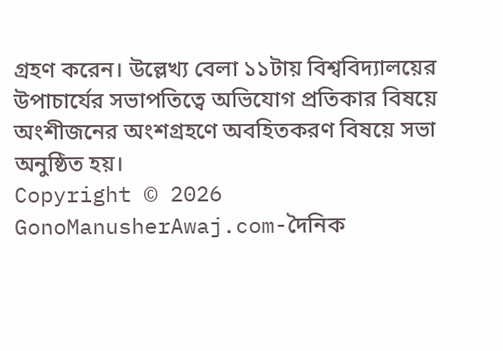গ্রহণ করেন। উল্লেখ্য বেলা ১১টায় বিশ্ববিদ্যালয়ের উপাচার্যের সভাপতিত্বে অভিযোগ প্রতিকার বিষয়ে অংশীজনের অংশগ্রহণে অবহিতকরণ বিষয়ে সভা অনুষ্ঠিত হয়।
Copyright © 2026 GonoManusherAwaj.com-দৈনিক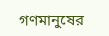গণমানুষের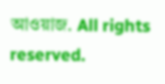আওয়াজ. All rights reserved.